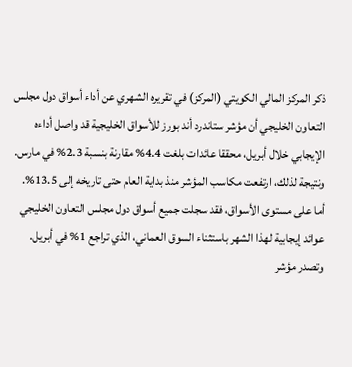ذكر المركز المالي الكويتي (المركز) في تقريره الشهري عن أداء أسواق دول مجلس التعاون الخليجي أن مؤشر ستاندرد أند بورز للأسواق الخليجية قد واصل أداءه الإيجابي خلال أبريل، محققا عائدات بلغت 4.4% مقارنة بنسبة 2.3% في مارس. ونتيجة لذلك، ارتفعت مكاسب المؤشر منذ بداية العام حتى تاريخه إلى 13.5%.
أما على مستوى الأسواق، فقد سجلت جميع أسواق دول مجلس التعاون الخليجي عوائد إيجابية لهذا الشهر باستثناء السوق العماني، الذي تراجع 1% في أبريل. وتصدر مؤشر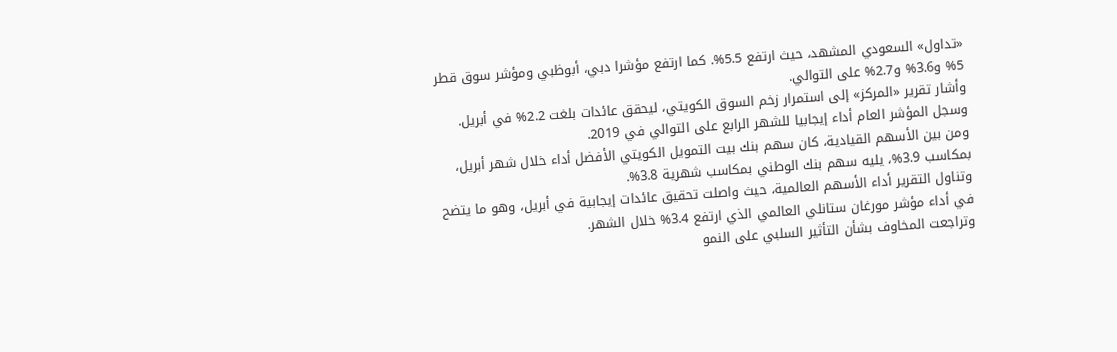«تداول» السعودي المشهد، حيث ارتفع 5.5%. كما ارتفع مؤشرا دبي، أبوظبي ومؤشر سوق قطر 5% و3.6% و2.7% على التوالي.
وأشار تقرير «المركز» إلى استمرار زخم السوق الكويتي، ليحقق عائدات بلغت 2.2% في أبريل. وسجل المؤشر العام أداء إيجابيا للشهر الرابع على التوالي في 2019.
ومن بين الأسهم القيادية، كان سهم بنك بيت التمويل الكويتي الأفضل أداء خلال شهر أبريل، بمكاسب 3.9%، يليه سهم بنك الوطني بمكاسب شهرية 3.8%.
وتناول التقرير أداء الأسهم العالمية، حيث واصلت تحقيق عائدات إيجابية في أبريل، وهو ما يتضح في أداء مؤشر مورغان ستانلي العالمي الذي ارتفع 3.4% خلال الشهر.
وتراجعت المخاوف بشأن التأثير السلبي على النمو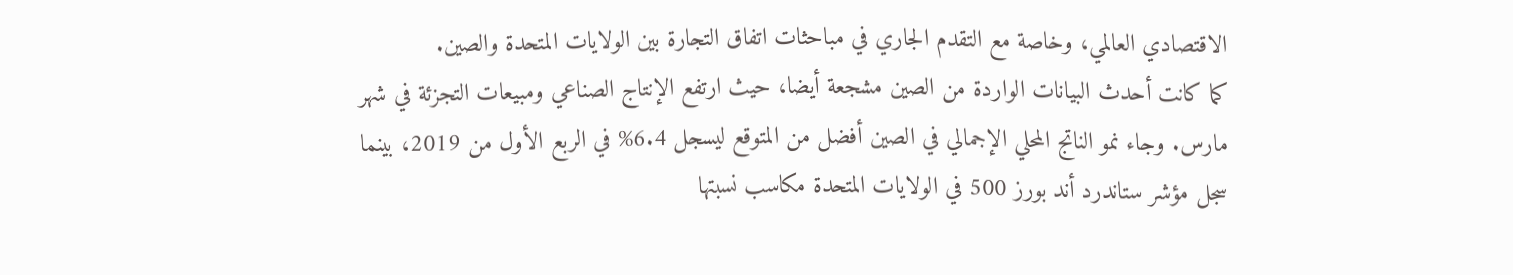الاقتصادي العالمي، وخاصة مع التقدم الجاري في مباحثات اتفاق التجارة بين الولايات المتحدة والصين.
كما كانت أحدث البيانات الواردة من الصين مشجعة أيضا، حيث ارتفع الإنتاج الصناعي ومبيعات التجزئة في شهر مارس. وجاء نمو الناتج المحلي الإجمالي في الصين أفضل من المتوقع ليسجل 6.4% في الربع الأول من 2019، بينما سجل مؤشر ستاندرد أند بورز 500 في الولايات المتحدة مكاسب نسبتها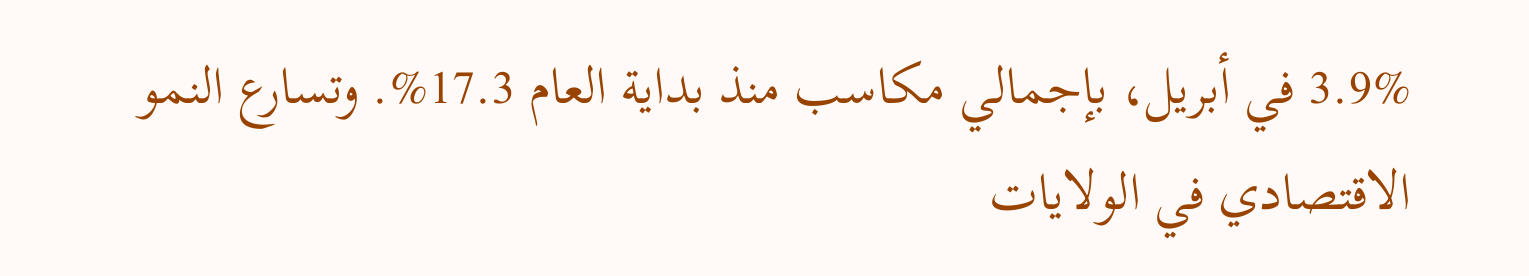3.9% في أبريل، بإجمالي مكاسب منذ بداية العام 17.3%. وتسارع النمو الاقتصادي في الولايات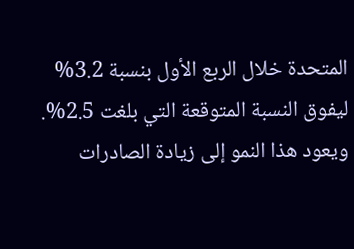المتحدة خلال الربع الأول بنسبة 3.2% ليفوق النسبة المتوقعة التي بلغت 2.5%. ويعود هذا النمو إلى زيادة الصادرات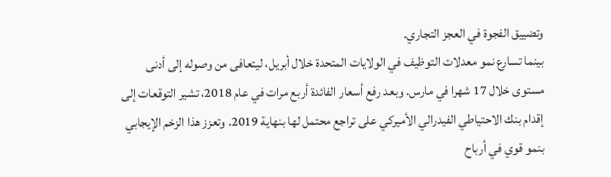وتضييق الفجوة في العجز التجاري.
بينما تسارع نمو معدلات التوظيف في الولايات المتحدة خلال أبريل، ليتعافى من وصوله إلى أدنى مستوى خلال 17 شهرا في مارس. وبعد رفع أسعار الفائدة أربع مرات في عام 2018، تشير التوقعات إلى إقدام بنك الاحتياطي الفيدرالي الأميركي على تراجع محتمل لها بنهاية 2019. وتعزز هذا الزخم الإيجابي بنمو قوي في أرباح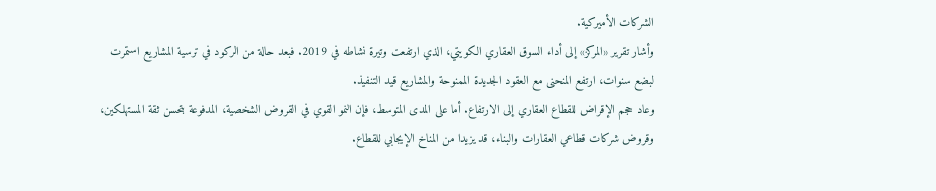الشركات الأميركية.
وأشار تقرير «المركز» إلى أداء السوق العقاري الكويتي، الذي ارتفعت وتيرة نشاطه في 2019. فبعد حالة من الركود في ترسية المشاريع استمرت لبضع سنوات، ارتفع المنحنى مع العقود الجديدة الممنوحة والمشاريع قيد التنفيذ.
وعاد حجم الإقراض للقطاع العقاري إلى الارتفاع. أما على المدى المتوسط، فإن النمو القوي في القروض الشخصية، المدفوعة بتحسن ثقة المستهلكين، وقروض شركات قطاعي العقارات والبناء، قد يزيدا من المناخ الإيجابي للقطاع.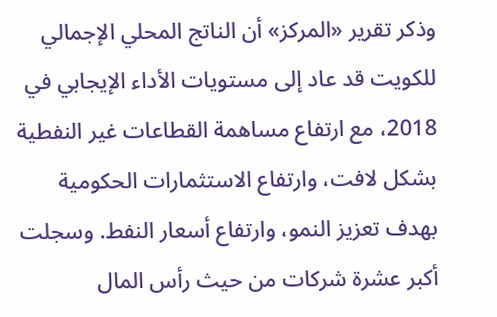وذكر تقرير «المركز» أن الناتج المحلي الإجمالي للكويت قد عاد إلى مستويات الأداء الإيجابي في 2018، مع ارتفاع مساهمة القطاعات غير النفطية بشكل لافت، وارتفاع الاستثمارات الحكومية بهدف تعزيز النمو، وارتفاع أسعار النفط. وسجلت أكبر عشرة شركات من حيث رأس المال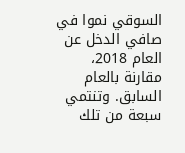السوقي نموا في صافي الدخل عن العام 2018، مقارنة بالعام السابق. وتنتمي سبعة من تلك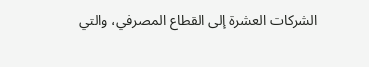الشركات العشرة إلى القطاع المصرفي، والتي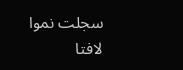سجلت نموا لافتا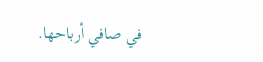في صافي أرباحها.